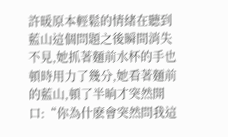許暖原本輕鬆的情緒在聽到藍山這個問題之後瞬間消失不見,她抓著麵前水杯的手也頓時用力了幾分,她看著麵前的藍山,頓了半晌才突然開口:“你為什麽會突然問我這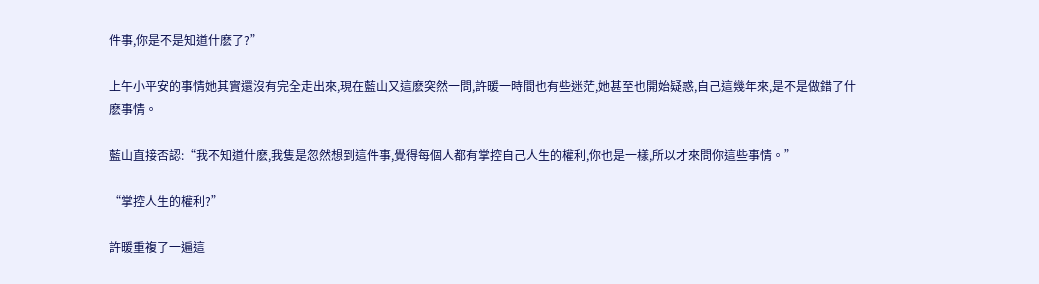件事,你是不是知道什麽了?”

上午小平安的事情她其實還沒有完全走出來,現在藍山又這麽突然一問,許暖一時間也有些迷茫,她甚至也開始疑惑,自己這幾年來,是不是做錯了什麽事情。

藍山直接否認:“我不知道什麽,我隻是忽然想到這件事,覺得每個人都有掌控自己人生的權利,你也是一樣,所以才來問你這些事情。”

“掌控人生的權利?”

許暖重複了一遍這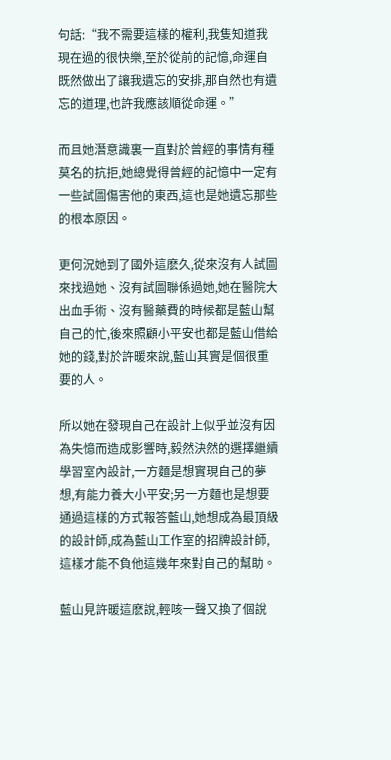句話:“我不需要這樣的權利,我隻知道我現在過的很快樂,至於從前的記憶,命運自既然做出了讓我遺忘的安排,那自然也有遺忘的道理,也許我應該順從命運。”

而且她潛意識裏一直對於曾經的事情有種莫名的抗拒,她總覺得曾經的記憶中一定有一些試圖傷害他的東西,這也是她遺忘那些的根本原因。

更何況她到了國外這麽久,從來沒有人試圖來找過她、沒有試圖聯係過她,她在醫院大出血手術、沒有醫藥費的時候都是藍山幫自己的忙,後來照顧小平安也都是藍山借給她的錢,對於許暖來說,藍山其實是個很重要的人。

所以她在發現自己在設計上似乎並沒有因為失憶而造成影響時,毅然決然的選擇繼續學習室內設計,一方麵是想實現自己的夢想,有能力養大小平安;另一方麵也是想要通過這樣的方式報答藍山,她想成為最頂級的設計師,成為藍山工作室的招牌設計師,這樣才能不負他這幾年來對自己的幫助。

藍山見許暖這麽說,輕咳一聲又換了個說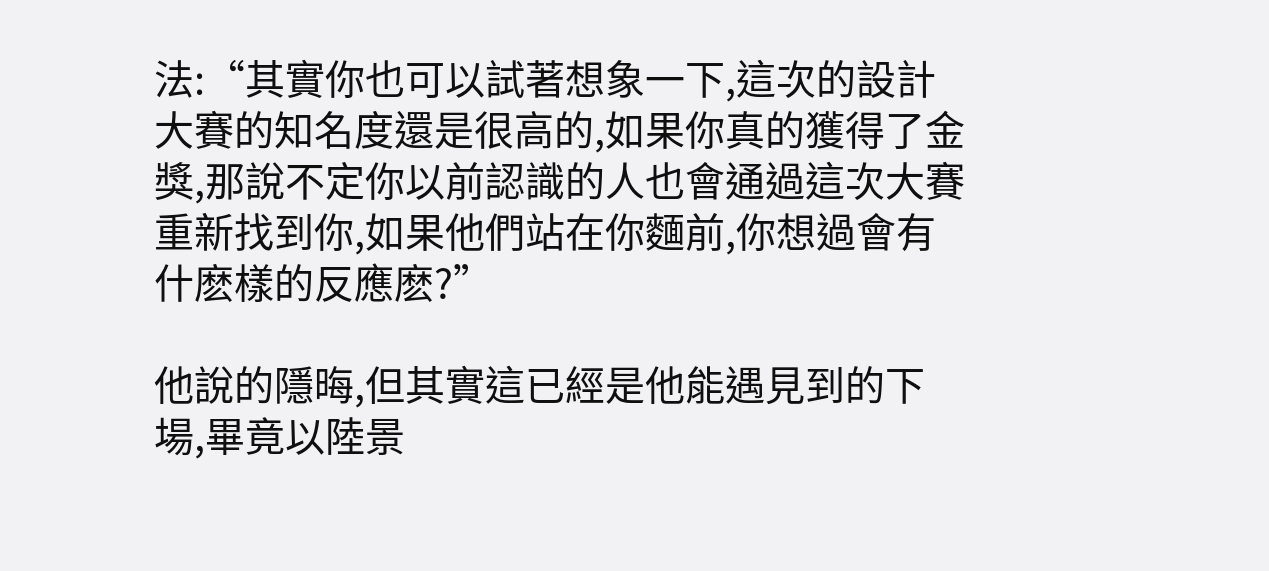法:“其實你也可以試著想象一下,這次的設計大賽的知名度還是很高的,如果你真的獲得了金獎,那說不定你以前認識的人也會通過這次大賽重新找到你,如果他們站在你麵前,你想過會有什麽樣的反應麽?”

他說的隱晦,但其實這已經是他能遇見到的下場,畢竟以陸景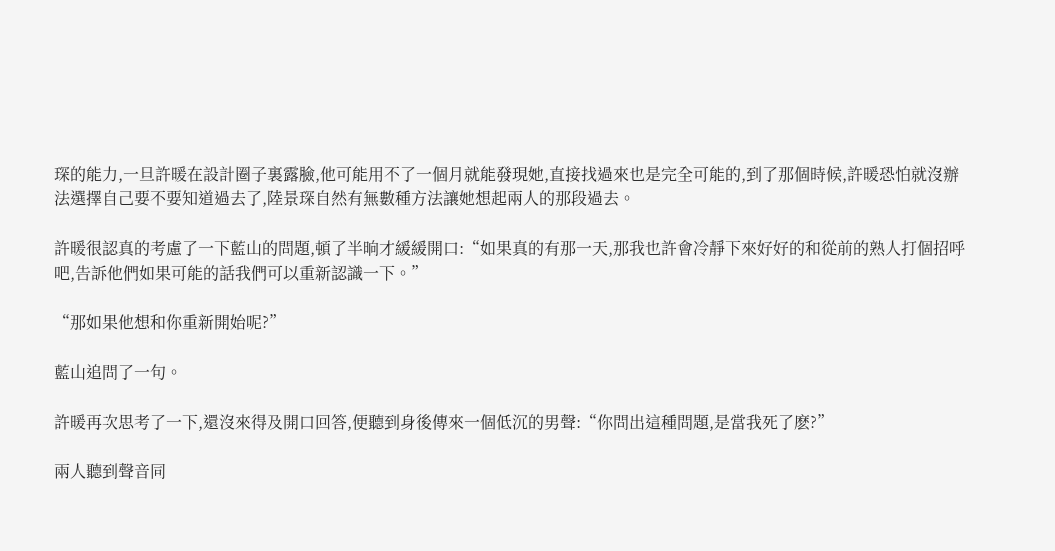琛的能力,一旦許暖在設計圈子裏露臉,他可能用不了一個月就能發現她,直接找過來也是完全可能的,到了那個時候,許暖恐怕就沒辦法選擇自己要不要知道過去了,陸景琛自然有無數種方法讓她想起兩人的那段過去。

許暖很認真的考慮了一下藍山的問題,頓了半晌才緩緩開口:“如果真的有那一天,那我也許會冷靜下來好好的和從前的熟人打個招呼吧,告訴他們如果可能的話我們可以重新認識一下。”

“那如果他想和你重新開始呢?”

藍山追問了一句。

許暖再次思考了一下,還沒來得及開口回答,便聽到身後傳來一個低沉的男聲:“你問出這種問題,是當我死了麽?”

兩人聽到聲音同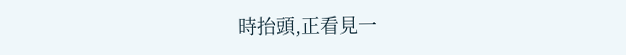時抬頭,正看見一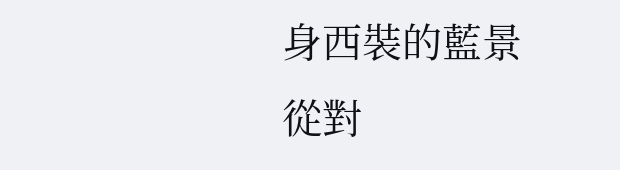身西裝的藍景從對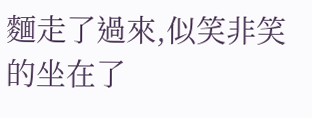麵走了過來,似笑非笑的坐在了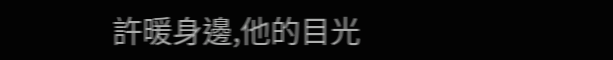許暖身邊,他的目光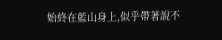始終在藍山身上,似乎帶著說不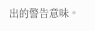出的警告意味。